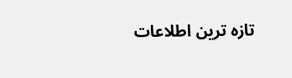تازہ ترین اطلاعات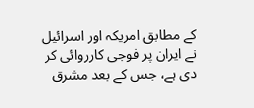کے مطابق امریکہ اور اسرائیل نے ایران پر فوجی کارروائی کر دی ہے، جس کے بعد مشرق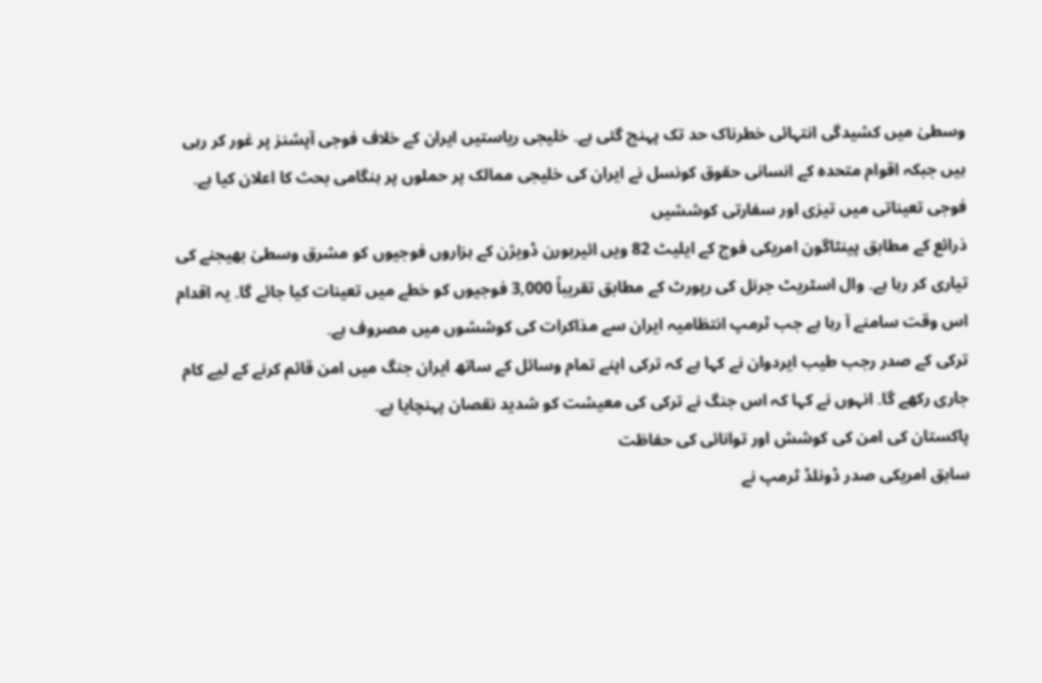وسطیٰ میں کشیدگی انتہائی خطرناک حد تک پہنچ گئی ہے۔ خلیجی ریاستیں ایران کے خلاف فوجی آپشنز پر غور کر رہی ہیں جبکہ اقوام متحدہ کے انسانی حقوق کونسل نے ایران کی خلیجی ممالک پر حملوں پر ہنگامی بحث کا اعلان کیا ہے۔
فوجی تعیناتی میں تیزی اور سفارتی کوششیں
ذرائع کے مطابق پینٹاگون امریکی فوج کے ایلیٹ 82 ویں ائیربورن ڈویژن کے ہزاروں فوجیوں کو مشرق وسطیٰ بھیجنے کی تیاری کر رہا ہے۔ وال اسٹریٹ جرنل کی رپورٹ کے مطابق تقریباً 3,000 فوجیوں کو خطے میں تعینات کیا جائے گا۔ یہ اقدام اس وقت سامنے آ رہا ہے جب ٹرمپ انتظامیہ ایران سے مذاکرات کی کوششوں میں مصروف ہے۔
ترکی کے صدر رجب طیب ایردوان نے کہا ہے کہ ترکی اپنے تمام وسائل کے ساتھ ایران جنگ میں امن قائم کرنے کے لیے کام جاری رکھے گا۔ انہوں نے کہا کہ اس جنگ نے ترکی کی معیشت کو شدید نقصان پہنچایا ہے۔
پاکستان کی امن کی کوشش اور توانائی کی حفاظت
سابق امریکی صدر ڈونلڈ ٹرمپ نے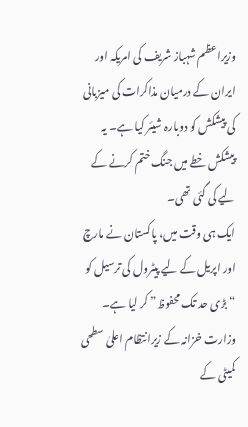وزیراعظم شہباز شریف کی امریکہ اور ایران کے درمیان مذاکرات کی میزبانی کی پیشکش کو دوبارہ شیئر کیا ہے۔ یہ پیشکش خطے میں جنگ ختم کرنے کے لیے کی گئی تھی۔
ایک ہی وقت میں، پاکستان نے مارچ اور اپریل کے لیے پیٹرول کی ترسیل کو “بڑی حد تک محفوظ” کر لیا ہے۔ وزارت خزانہ کے زیرانتظام اعلیٰ سطحی کمیٹی کے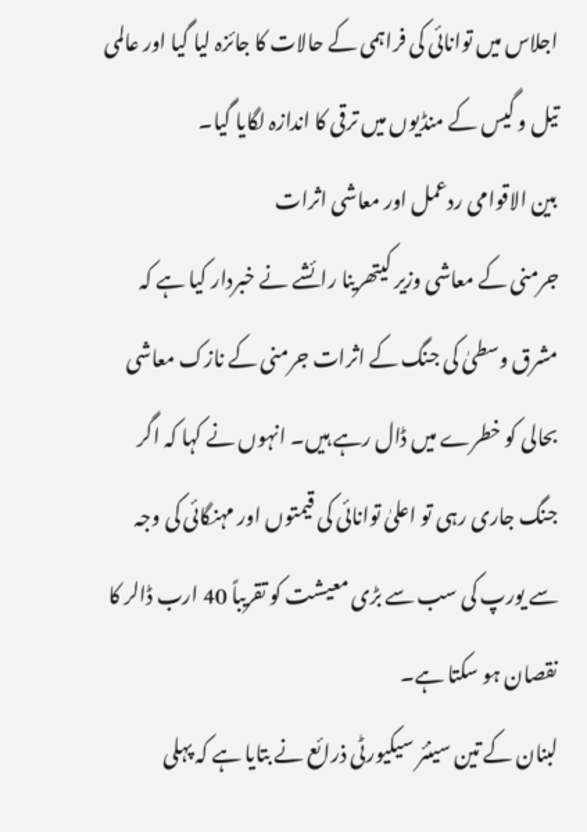اجلاس میں توانائی کی فراہمی کے حالات کا جائزہ لیا گیا اور عالمی تیل و گیس کے منڈیوں میں ترقی کا اندازہ لگایا گیا۔
بین الاقوامی ردعمل اور معاشی اثرات
جرمنی کے معاشی وزیر کیتھرینا رائشے نے خبردار کیا ہے کہ مشرق وسطیٰ کی جنگ کے اثرات جرمنی کے نازک معاشی بحالی کو خطرے میں ڈال رہے ہیں۔ انہوں نے کہا کہ اگر جنگ جاری رہی تو اعلیٰ توانائی کی قیمتوں اور مہنگائی کی وجہ سے یورپ کی سب سے بڑی معیشت کو تقریباً 40 ارب ڈالر کا نقصان ہو سکتا ہے۔
لبنان کے تین سینئر سیکیورٹی ذرائع نے بتایا ہے کہ پہلی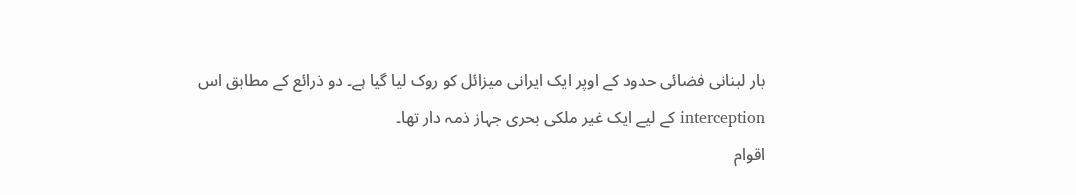بار لبنانی فضائی حدود کے اوپر ایک ایرانی میزائل کو روک لیا گیا ہے۔ دو ذرائع کے مطابق اس interception کے لیے ایک غیر ملکی بحری جہاز ذمہ دار تھا۔
اقوام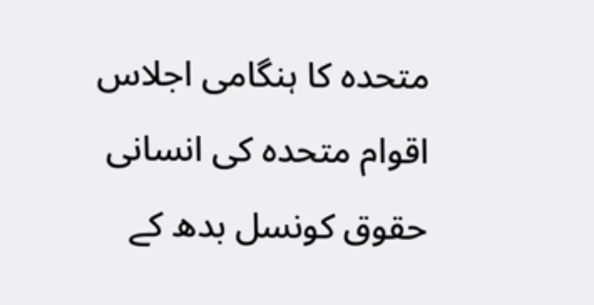متحدہ کا ہنگامی اجلاس
اقوام متحدہ کی انسانی حقوق کونسل بدھ کے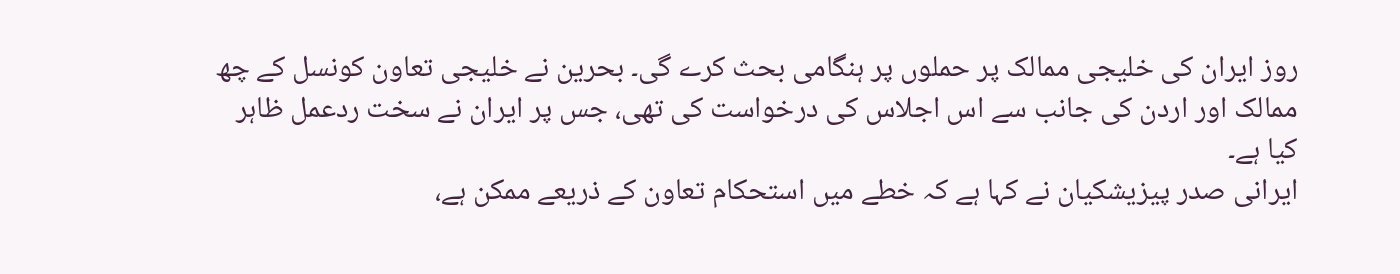روز ایران کی خلیجی ممالک پر حملوں پر ہنگامی بحث کرے گی۔ بحرین نے خلیجی تعاون کونسل کے چھ ممالک اور اردن کی جانب سے اس اجلاس کی درخواست کی تھی، جس پر ایران نے سخت ردعمل ظاہر کیا ہے۔
ایرانی صدر پیزیشکیان نے کہا ہے کہ خطے میں استحکام تعاون کے ذریعے ممکن ہے،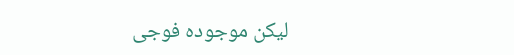لیکن موجودہ فوجی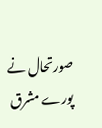صورتحال نے پورے مشرق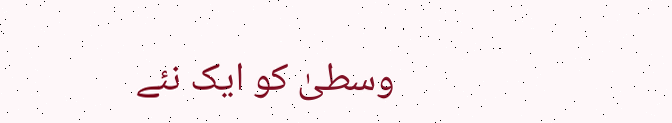وسطیٰ کو ایک نئے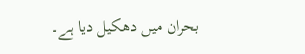بحران میں دھکیل دیا ہے۔